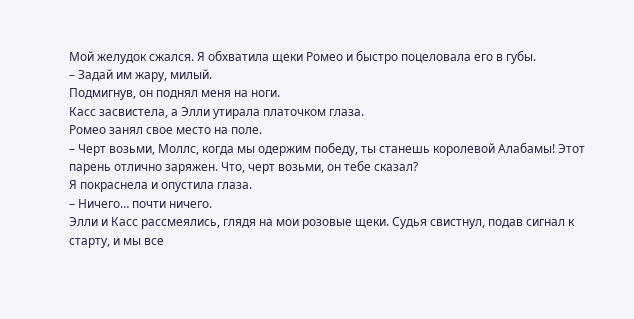Мой желудок сжался. Я обхватила щеки Ромео и быстро поцеловала его в губы.
– Задай им жару, милый.
Подмигнув, он поднял меня на ноги.
Касс засвистела, а Элли утирала платочком глаза.
Ромео занял свое место на поле.
– Черт возьми, Моллс, когда мы одержим победу, ты станешь королевой Алабамы! Этот парень отлично заряжен. Что, черт возьми, он тебе сказал?
Я покраснела и опустила глаза.
– Ничего… почти ничего.
Элли и Касс рассмеялись, глядя на мои розовые щеки. Судья свистнул, подав сигнал к старту, и мы все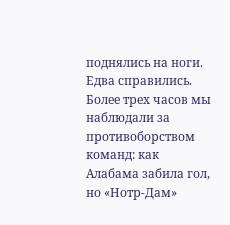поднялись на ноги.
Едва справились.
Более трех часов мы наблюдали за противоборством команд: как Алабама забила гол, но «Нотр-Дам»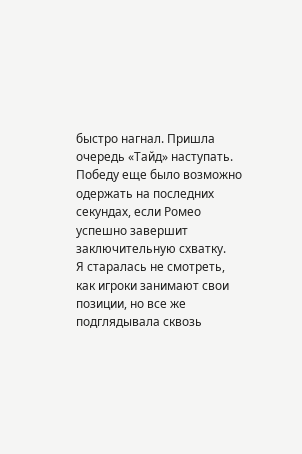быстро нагнал. Пришла очередь «Тайд» наступать. Победу еще было возможно одержать на последних секундах, если Ромео успешно завершит заключительную схватку.
Я старалась не смотреть, как игроки занимают свои позиции, но все же подглядывала сквозь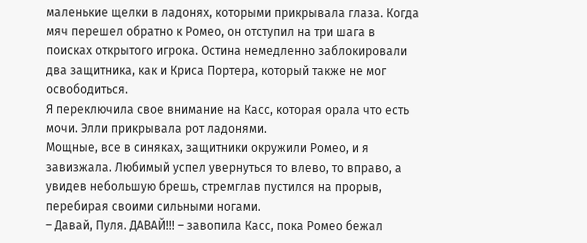маленькие щелки в ладонях, которыми прикрывала глаза. Когда мяч перешел обратно к Ромео, он отступил на три шага в поисках открытого игрока. Остина немедленно заблокировали два защитника, как и Криса Портера, который также не мог освободиться.
Я переключила свое внимание на Касс, которая орала что есть мочи. Элли прикрывала рот ладонями.
Мощные, все в синяках, защитники окружили Ромео, и я завизжала. Любимый успел увернуться то влево, то вправо, а увидев небольшую брешь, стремглав пустился на прорыв, перебирая своими сильными ногами.
– Давай, Пуля. ДАВАЙ!!! – завопила Касс, пока Ромео бежал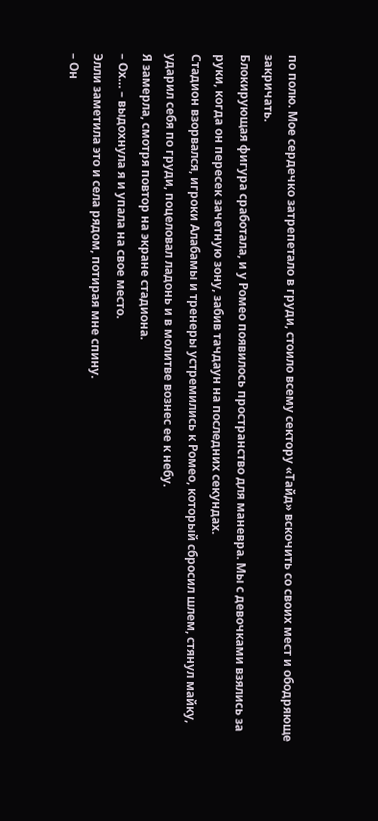по полю. Мое сердечко затрепетало в груди, стоило всему сектору «Тайд» вскочить со своих мест и ободряюще закричать.
Блокирующая фигура сработала, и у Ромео появилось пространство для маневра. Мы с девочками взялись за руки, когда он пересек зачетную зону, забив тачдаун на последних секундах.
Стадион взорвался, игроки Алабамы и тренеры устремились к Ромео, который сбросил шлем, стянул майку, ударил себя по груди, поцеловал ладонь и в молитве вознес ее к небу.
Я замерла, смотря повтор на экране стадиона.
– Ох… – выдохнула я и упала на свое место.
Элли заметила это и села рядом, потирая мне спину.
– Он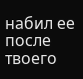набил ее после твоего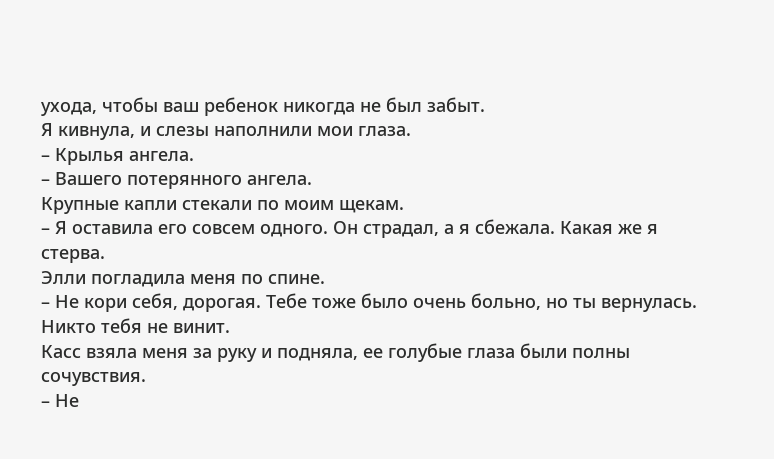ухода, чтобы ваш ребенок никогда не был забыт.
Я кивнула, и слезы наполнили мои глаза.
– Крылья ангела.
– Вашего потерянного ангела.
Крупные капли стекали по моим щекам.
– Я оставила его совсем одного. Он страдал, а я сбежала. Какая же я стерва.
Элли погладила меня по спине.
– Не кори себя, дорогая. Тебе тоже было очень больно, но ты вернулась. Никто тебя не винит.
Касс взяла меня за руку и подняла, ее голубые глаза были полны сочувствия.
– Не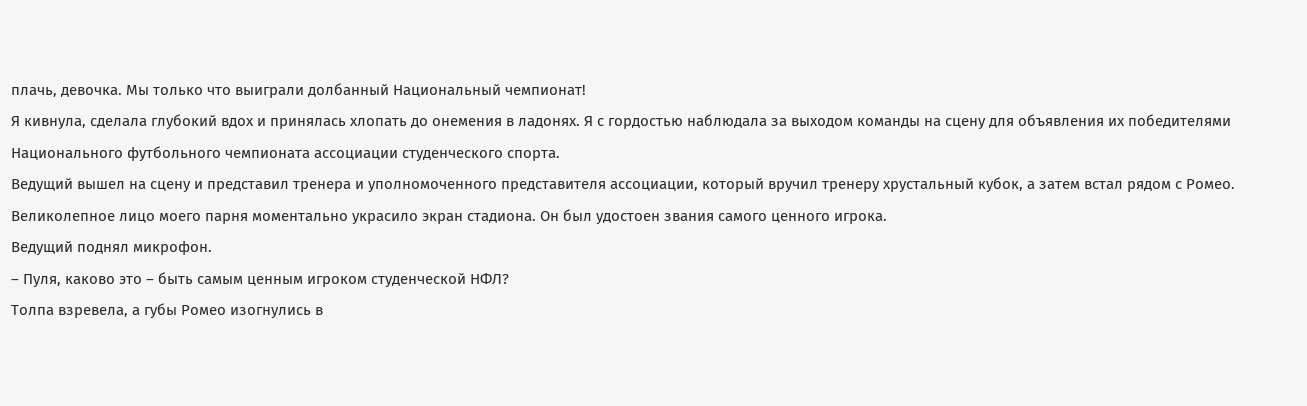плачь, девочка. Мы только что выиграли долбанный Национальный чемпионат!
Я кивнула, сделала глубокий вдох и принялась хлопать до онемения в ладонях. Я с гордостью наблюдала за выходом команды на сцену для объявления их победителями Национального футбольного чемпионата ассоциации студенческого спорта.
Ведущий вышел на сцену и представил тренера и уполномоченного представителя ассоциации, который вручил тренеру хрустальный кубок, а затем встал рядом с Ромео. Великолепное лицо моего парня моментально украсило экран стадиона. Он был удостоен звания самого ценного игрока.
Ведущий поднял микрофон.
– Пуля, каково это – быть самым ценным игроком студенческой НФЛ?
Толпа взревела, а губы Ромео изогнулись в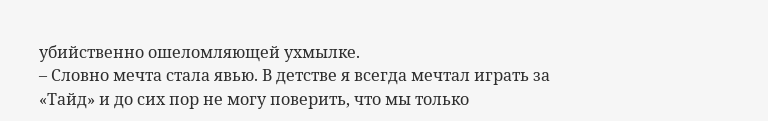убийственно ошеломляющей ухмылке.
– Словно мечта стала явью. В детстве я всегда мечтал играть за «Тайд» и до сих пор не могу поверить, что мы только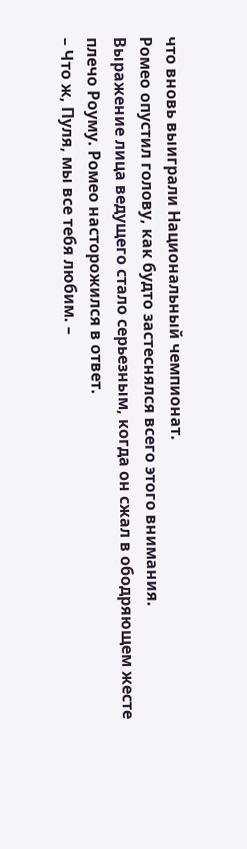что вновь выиграли Национальный чемпионат.
Ромео опустил голову, как будто застеснялся всего этого внимания.
Выражение лица ведущего стало серьезным, когда он сжал в ободряющем жесте плечо Роуму. Ромео насторожился в ответ.
– Что ж, Пуля, мы все тебя любим. –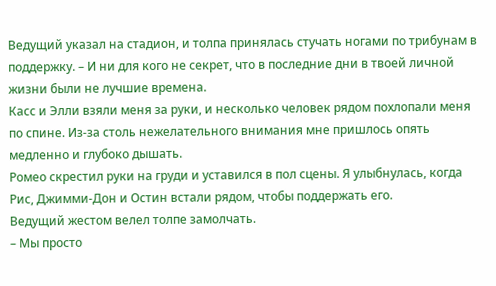Ведущий указал на стадион, и толпа принялась стучать ногами по трибунам в поддержку. – И ни для кого не секрет, что в последние дни в твоей личной жизни были не лучшие времена.
Касс и Элли взяли меня за руки, и несколько человек рядом похлопали меня по спине. Из-за столь нежелательного внимания мне пришлось опять медленно и глубоко дышать.
Ромео скрестил руки на груди и уставился в пол сцены. Я улыбнулась, когда Рис, Джимми-Дон и Остин встали рядом, чтобы поддержать его.
Ведущий жестом велел толпе замолчать.
– Мы просто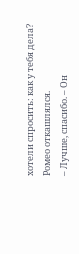хотели спросить: как у тебя дела?
Ромео откашлялся.
– Лучше, спасибо. – Он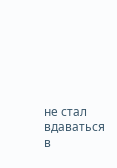не стал вдаваться в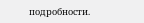подробности.